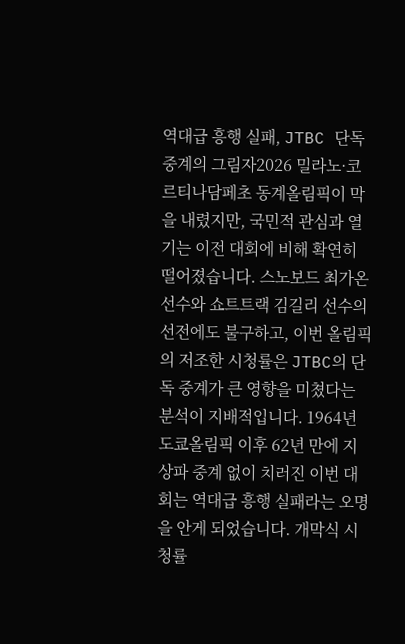역대급 흥행 실패, JTBC 단독 중계의 그림자2026 밀라노·코르티나담페초 동계올림픽이 막을 내렸지만, 국민적 관심과 열기는 이전 대회에 비해 확연히 떨어졌습니다. 스노보드 최가온 선수와 쇼트트랙 김길리 선수의 선전에도 불구하고, 이번 올림픽의 저조한 시청률은 JTBC의 단독 중계가 큰 영향을 미쳤다는 분석이 지배적입니다. 1964년 도쿄올림픽 이후 62년 만에 지상파 중계 없이 치러진 이번 대회는 역대급 흥행 실패라는 오명을 안게 되었습니다. 개막식 시청률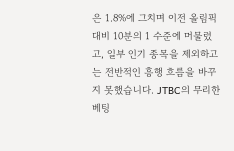은 1.8%에 그치며 이전 올림픽 대비 10분의 1 수준에 머물렀고, 일부 인기 종목을 제외하고는 전반적인 흥행 흐름을 바꾸지 못했습니다. JTBC의 무리한 베팅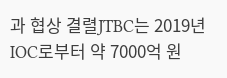과 협상 결렬JTBC는 2019년 IOC로부터 약 7000억 원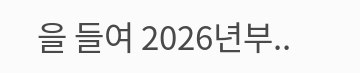을 들여 2026년부..